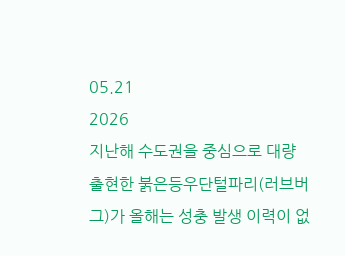05.21
2026
지난해 수도권을 중심으로 대량 출현한 붉은등우단털파리(러브버그)가 올해는 성충 발생 이력이 없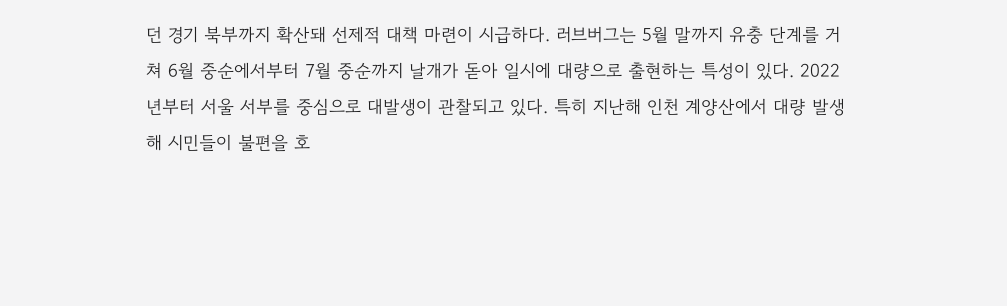던 경기 북부까지 확산돼 선제적 대책 마련이 시급하다. 러브버그는 5월 말까지 유충 단계를 거쳐 6월 중순에서부터 7월 중순까지 날개가 돋아 일시에 대량으로 출현하는 특성이 있다. 2022년부터 서울 서부를 중심으로 대발생이 관찰되고 있다. 특히 지난해 인천 계양산에서 대량 발생해 시민들이 불편을 호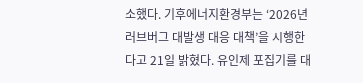소했다. 기후에너지환경부는 ‘2026년 러브버그 대발생 대응 대책’을 시행한다고 21일 밝혔다. 유인제 포집기를 대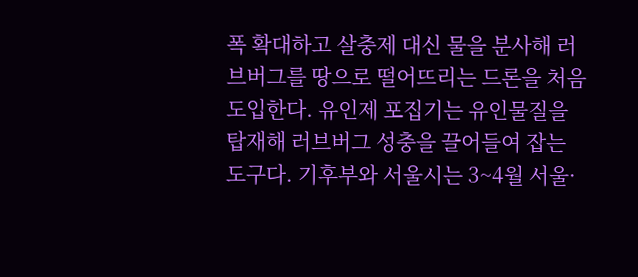폭 확대하고 살충제 대신 물을 분사해 러브버그를 땅으로 떨어뜨리는 드론을 처음 도입한다. 유인제 포집기는 유인물질을 탑재해 러브버그 성충을 끌어들여 잡는 도구다. 기후부와 서울시는 3~4월 서울·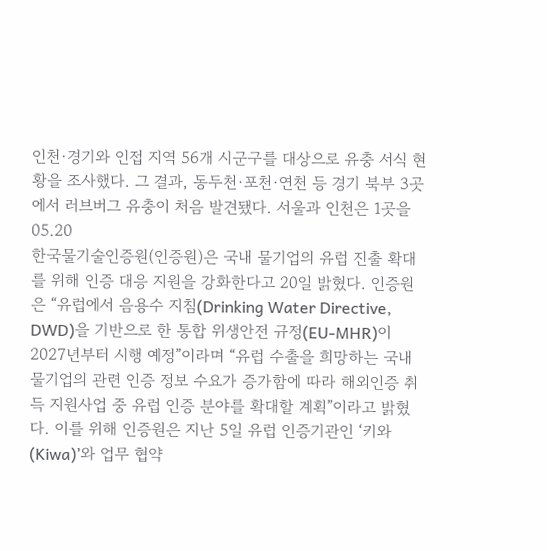인천·경기와 인접 지역 56개 시군구를 대상으로 유충 서식 현황을 조사했다. 그 결과, 동두천·포천·연천 등 경기 북부 3곳에서 러브버그 유충이 처음 발견됐다. 서울과 인천은 1곳을
05.20
한국물기술인증원(인증원)은 국내 물기업의 유럽 진출 확대를 위해 인증 대응 지원을 강화한다고 20일 밝혔다. 인증원은 “유럽에서 음용수 지침(Drinking Water Directive, DWD)을 기반으로 한 통합 위생안전 규정(EU-MHR)이 2027년부터 시행 예정”이라며 “유럽 수출을 희망하는 국내 물기업의 관련 인증 정보 수요가 증가함에 따라 해외인증 취득 지원사업 중 유럽 인증 분야를 확대할 계획”이라고 밝혔다. 이를 위해 인증원은 지난 5일 유럽 인증기관인 ‘키와(Kiwa)’와 업무 협약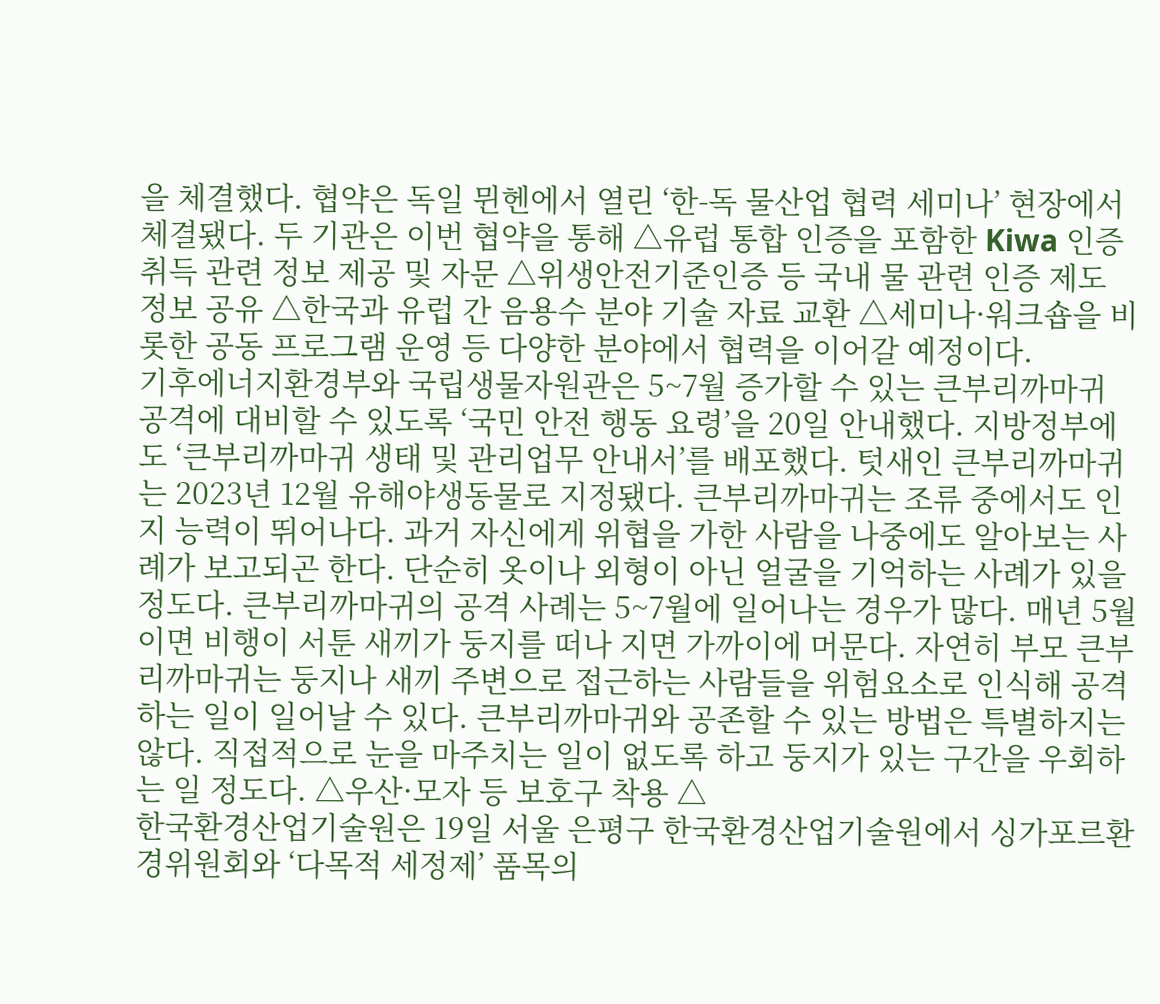을 체결했다. 협약은 독일 뮌헨에서 열린 ‘한-독 물산업 협력 세미나’ 현장에서 체결됐다. 두 기관은 이번 협약을 통해 △유럽 통합 인증을 포함한 Kiwa 인증 취득 관련 정보 제공 및 자문 △위생안전기준인증 등 국내 물 관련 인증 제도 정보 공유 △한국과 유럽 간 음용수 분야 기술 자료 교환 △세미나·워크숍을 비롯한 공동 프로그램 운영 등 다양한 분야에서 협력을 이어갈 예정이다.
기후에너지환경부와 국립생물자원관은 5~7월 증가할 수 있는 큰부리까마귀 공격에 대비할 수 있도록 ‘국민 안전 행동 요령’을 20일 안내했다. 지방정부에도 ‘큰부리까마귀 생태 및 관리업무 안내서’를 배포했다. 텃새인 큰부리까마귀는 2023년 12월 유해야생동물로 지정됐다. 큰부리까마귀는 조류 중에서도 인지 능력이 뛰어나다. 과거 자신에게 위협을 가한 사람을 나중에도 알아보는 사례가 보고되곤 한다. 단순히 옷이나 외형이 아닌 얼굴을 기억하는 사례가 있을 정도다. 큰부리까마귀의 공격 사례는 5~7월에 일어나는 경우가 많다. 매년 5월이면 비행이 서툰 새끼가 둥지를 떠나 지면 가까이에 머문다. 자연히 부모 큰부리까마귀는 둥지나 새끼 주변으로 접근하는 사람들을 위험요소로 인식해 공격하는 일이 일어날 수 있다. 큰부리까마귀와 공존할 수 있는 방법은 특별하지는 않다. 직접적으로 눈을 마주치는 일이 없도록 하고 둥지가 있는 구간을 우회하는 일 정도다. △우산·모자 등 보호구 착용 △
한국환경산업기술원은 19일 서울 은평구 한국환경산업기술원에서 싱가포르환경위원회와 ‘다목적 세정제’ 품목의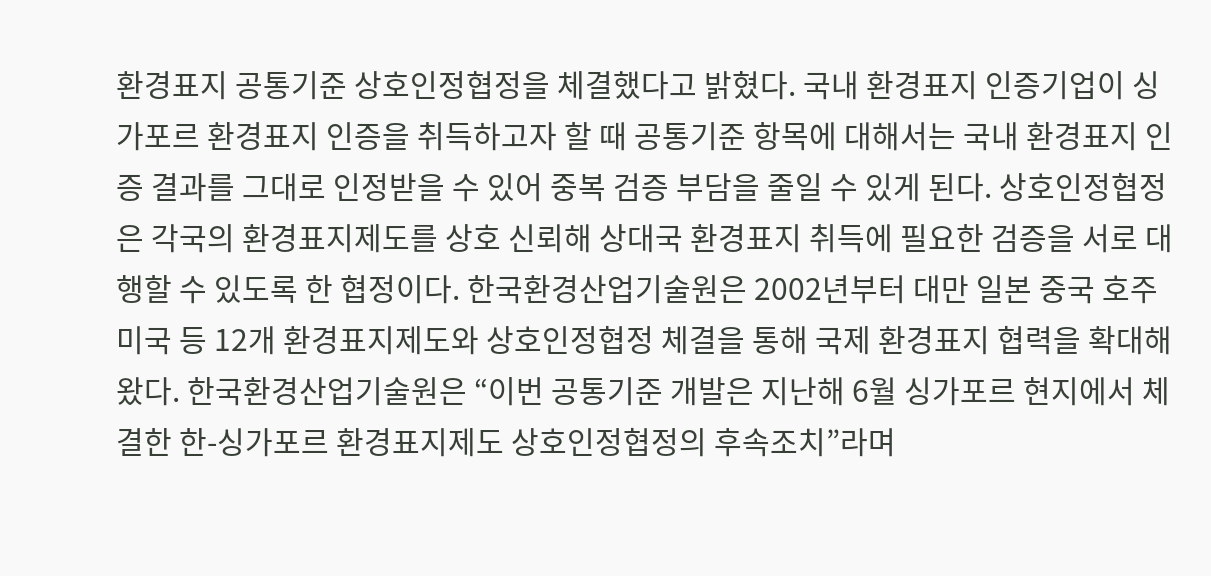환경표지 공통기준 상호인정협정을 체결했다고 밝혔다. 국내 환경표지 인증기업이 싱가포르 환경표지 인증을 취득하고자 할 때 공통기준 항목에 대해서는 국내 환경표지 인증 결과를 그대로 인정받을 수 있어 중복 검증 부담을 줄일 수 있게 된다. 상호인정협정은 각국의 환경표지제도를 상호 신뢰해 상대국 환경표지 취득에 필요한 검증을 서로 대행할 수 있도록 한 협정이다. 한국환경산업기술원은 2002년부터 대만 일본 중국 호주 미국 등 12개 환경표지제도와 상호인정협정 체결을 통해 국제 환경표지 협력을 확대해 왔다. 한국환경산업기술원은 “이번 공통기준 개발은 지난해 6월 싱가포르 현지에서 체결한 한-싱가포르 환경표지제도 상호인정협정의 후속조치”라며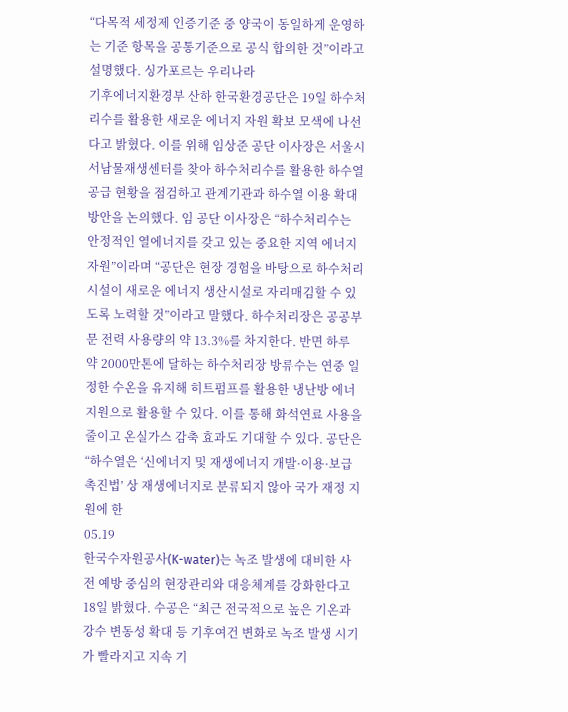“다목적 세정제 인증기준 중 양국이 동일하게 운영하는 기준 항목을 공통기준으로 공식 합의한 것”이라고 설명했다. 싱가포르는 우리나라
기후에너지환경부 산하 한국환경공단은 19일 하수처리수를 활용한 새로운 에너지 자원 확보 모색에 나선다고 밝혔다. 이를 위해 임상준 공단 이사장은 서울시 서남물재생센터를 찾아 하수처리수를 활용한 하수열 공급 현황을 점검하고 관계기관과 하수열 이용 확대 방안을 논의했다. 임 공단 이사장은 “하수처리수는 안정적인 열에너지를 갖고 있는 중요한 지역 에너지 자원”이라며 “공단은 현장 경험을 바탕으로 하수처리시설이 새로운 에너지 생산시설로 자리매김할 수 있도록 노력할 것”이라고 말했다. 하수처리장은 공공부문 전력 사용량의 약 13.3%를 차지한다. 반면 하루 약 2000만톤에 달하는 하수처리장 방류수는 연중 일정한 수온을 유지해 히트펌프를 활용한 냉난방 에너지원으로 활용할 수 있다. 이를 통해 화석연료 사용을 줄이고 온실가스 감축 효과도 기대할 수 있다. 공단은 “하수열은 ‘신에너지 및 재생에너지 개발·이용·보급 촉진법’ 상 재생에너지로 분류되지 않아 국가 재정 지원에 한
05.19
한국수자원공사(K-water)는 녹조 발생에 대비한 사전 예방 중심의 현장관리와 대응체계를 강화한다고 18일 밝혔다. 수공은 “최근 전국적으로 높은 기온과 강수 변동성 확대 등 기후여건 변화로 녹조 발생 시기가 빨라지고 지속 기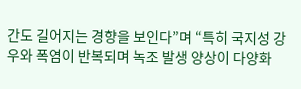간도 길어지는 경향을 보인다”며 “특히 국지성 강우와 폭염이 반복되며 녹조 발생 양상이 다양화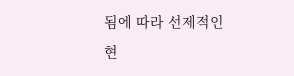됨에 따라 선제적인 현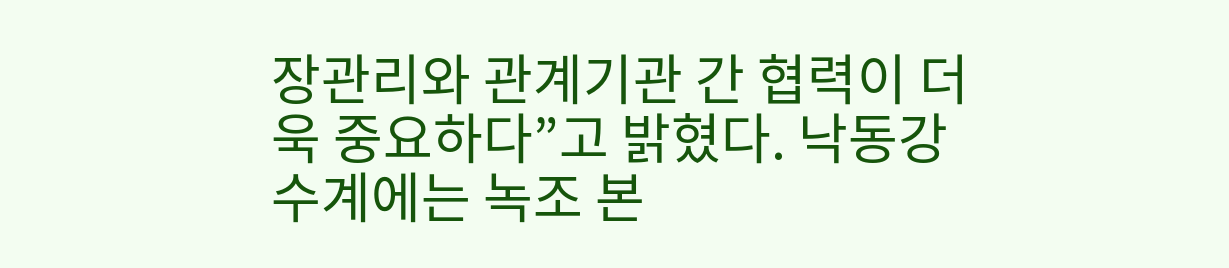장관리와 관계기관 간 협력이 더욱 중요하다”고 밝혔다. 낙동강 수계에는 녹조 본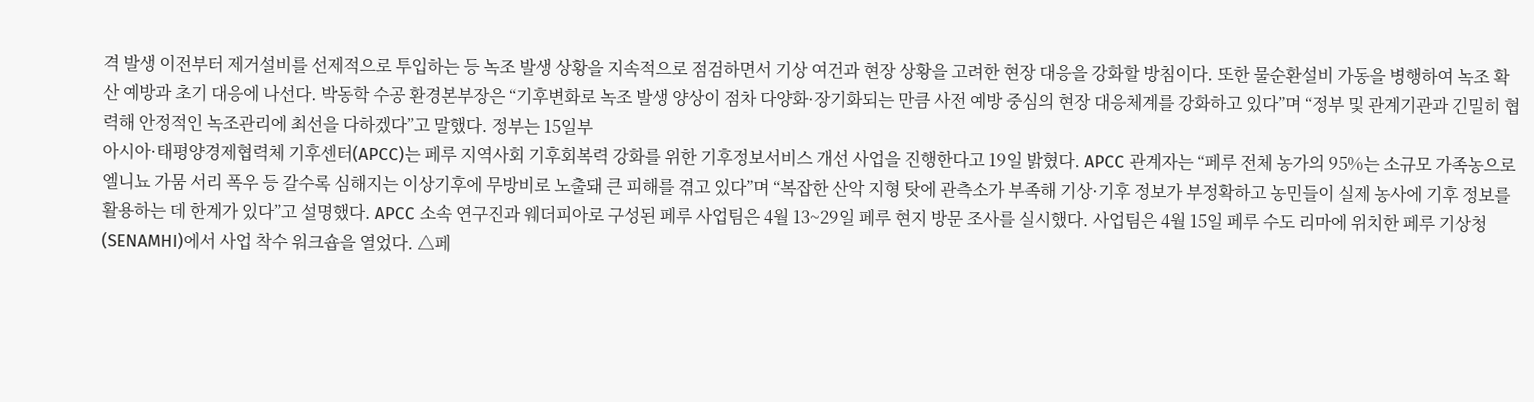격 발생 이전부터 제거설비를 선제적으로 투입하는 등 녹조 발생 상황을 지속적으로 점검하면서 기상 여건과 현장 상황을 고려한 현장 대응을 강화할 방침이다. 또한 물순환설비 가동을 병행하여 녹조 확산 예방과 초기 대응에 나선다. 박동학 수공 환경본부장은 “기후변화로 녹조 발생 양상이 점차 다양화·장기화되는 만큼 사전 예방 중심의 현장 대응체계를 강화하고 있다”며 “정부 및 관계기관과 긴밀히 협력해 안정적인 녹조관리에 최선을 다하겠다”고 말했다. 정부는 15일부
아시아·태평양경제협력체 기후센터(APCC)는 페루 지역사회 기후회복력 강화를 위한 기후정보서비스 개선 사업을 진행한다고 19일 밝혔다. APCC 관계자는 “페루 전체 농가의 95%는 소규모 가족농으로 엘니뇨 가뭄 서리 폭우 등 갈수록 심해지는 이상기후에 무방비로 노출돼 큰 피해를 겪고 있다”며 “복잡한 산악 지형 탓에 관측소가 부족해 기상·기후 정보가 부정확하고 농민들이 실제 농사에 기후 정보를 활용하는 데 한계가 있다”고 설명했다. APCC 소속 연구진과 웨더피아로 구성된 페루 사업팀은 4월 13~29일 페루 현지 방문 조사를 실시했다. 사업팀은 4월 15일 페루 수도 리마에 위치한 페루 기상청(SENAMHI)에서 사업 착수 워크숍을 열었다. △페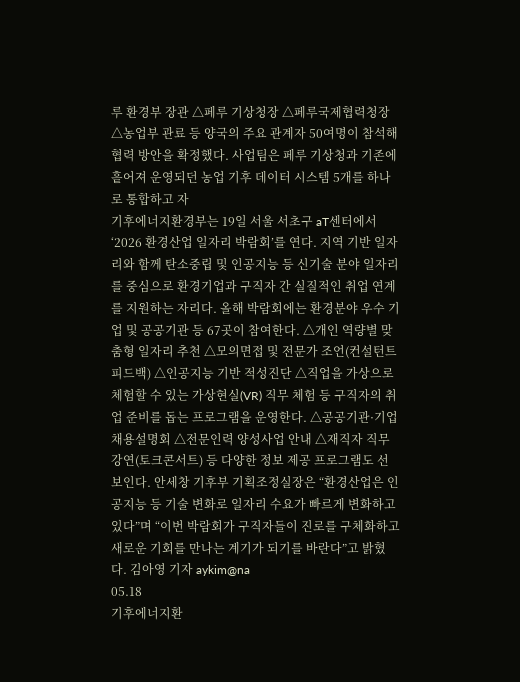루 환경부 장관 △페루 기상청장 △페루국제협력청장 △농업부 관료 등 양국의 주요 관계자 50여명이 참석해 협력 방안을 확정했다. 사업팀은 페루 기상청과 기존에 흩어져 운영되던 농업 기후 데이터 시스템 5개를 하나로 통합하고 자
기후에너지환경부는 19일 서울 서초구 aT센터에서 ‘2026 환경산업 일자리 박람회’를 연다. 지역 기반 일자리와 함께 탄소중립 및 인공지능 등 신기술 분야 일자리를 중심으로 환경기업과 구직자 간 실질적인 취업 연계를 지원하는 자리다. 올해 박람회에는 환경분야 우수 기업 및 공공기관 등 67곳이 참여한다. △개인 역량별 맞춤형 일자리 추천 △모의면접 및 전문가 조언(컨설턴트 피드백) △인공지능 기반 적성진단 △직업을 가상으로 체험할 수 있는 가상현실(VR) 직무 체험 등 구직자의 취업 준비를 돕는 프로그램을 운영한다. △공공기관·기업 채용설명회 △전문인력 양성사업 안내 △재직자 직무 강연(토크콘서트) 등 다양한 정보 제공 프로그램도 선보인다. 안세창 기후부 기획조정실장은 “환경산업은 인공지능 등 기술 변화로 일자리 수요가 빠르게 변화하고 있다”며 “이번 박람회가 구직자들이 진로를 구체화하고 새로운 기회를 만나는 계기가 되기를 바란다”고 밝혔다. 김아영 기자 aykim@na
05.18
기후에너지환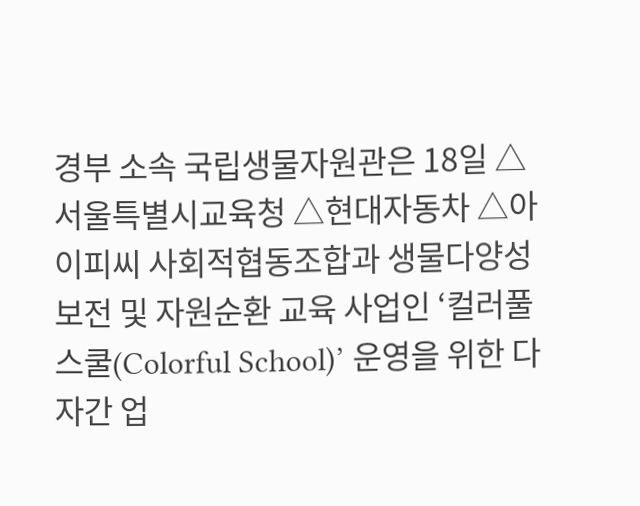경부 소속 국립생물자원관은 18일 △서울특별시교육청 △현대자동차 △아이피씨 사회적협동조합과 생물다양성 보전 및 자원순환 교육 사업인 ‘컬러풀 스쿨(Colorful School)’ 운영을 위한 다자간 업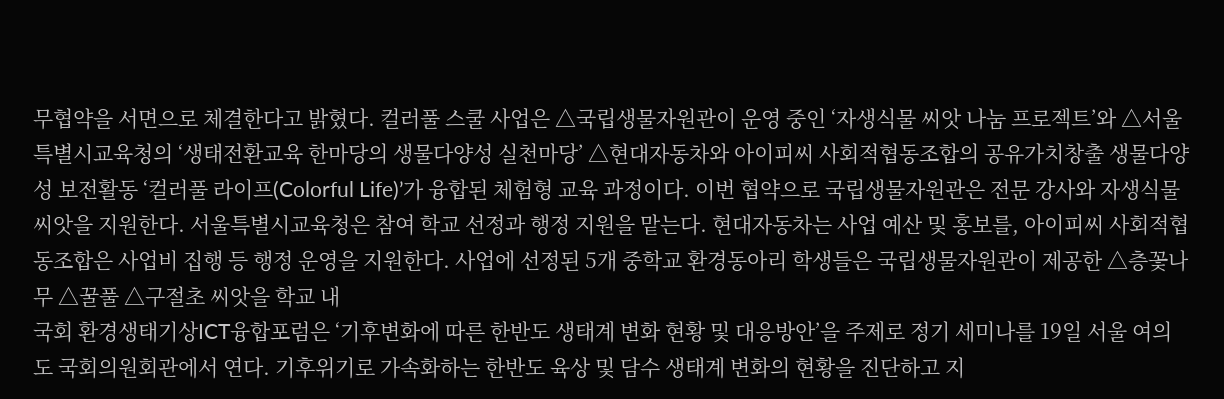무협약을 서면으로 체결한다고 밝혔다. 컬러풀 스쿨 사업은 △국립생물자원관이 운영 중인 ‘자생식물 씨앗 나눔 프로젝트’와 △서울특별시교육청의 ‘생태전환교육 한마당의 생물다양성 실천마당’ △현대자동차와 아이피씨 사회적협동조합의 공유가치창출 생물다양성 보전활동 ‘컬러풀 라이프(Colorful Life)’가 융합된 체험형 교육 과정이다. 이번 협약으로 국립생물자원관은 전문 강사와 자생식물 씨앗을 지원한다. 서울특별시교육청은 참여 학교 선정과 행정 지원을 맡는다. 현대자동차는 사업 예산 및 홍보를, 아이피씨 사회적협동조합은 사업비 집행 등 행정 운영을 지원한다. 사업에 선정된 5개 중학교 환경동아리 학생들은 국립생물자원관이 제공한 △층꽃나무 △꿀풀 △구절초 씨앗을 학교 내
국회 환경생태기상ICT융합포럼은 ‘기후변화에 따른 한반도 생태계 변화 현황 및 대응방안’을 주제로 정기 세미나를 19일 서울 여의도 국회의원회관에서 연다. 기후위기로 가속화하는 한반도 육상 및 담수 생태계 변화의 현황을 진단하고 지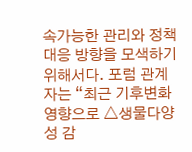속가능한 관리와 정책 대응 방향을 모색하기 위해서다. 포럼 관계자는 “최근 기후변화 영향으로 △생물다양성 감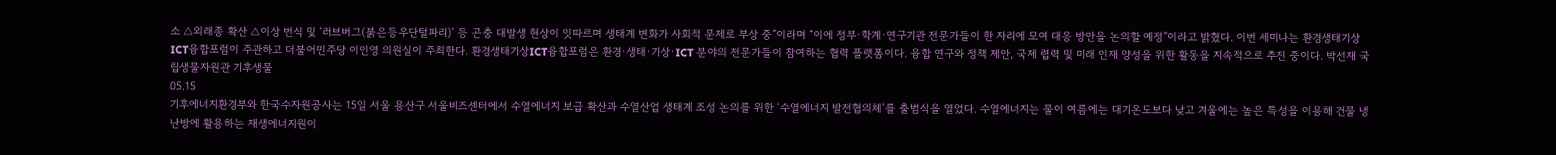소 △외래종 확산 △이상 번식 및 ‘러브버그(붉은등우단털파리)’ 등 곤충 대발생 현상이 잇따르며 생태계 변화가 사회적 문제로 부상 중”이라며 “이에 정부·학계·연구기관 전문가들이 한 자리에 모여 대응 방안을 논의할 예정”이라고 밝혔다. 이번 세미나는 환경생태기상ICT융합포럼이 주관하고 더불어민주당 이인영 의원실이 주최한다. 환경생태기상ICT융합포럼은 환경·생태·기상·ICT 분야의 전문가들이 참여하는 협력 플랫폼이다. 융합 연구와 정책 제안, 국제 렵력 및 미래 인재 양성을 위한 활동을 지속적으로 추진 중이다. 박선재 국립생물자원관 기후생물
05.15
기후에너지환경부와 한국수자원공사는 15일 서울 용산구 서울비즈센터에서 수열에너지 보급 확산과 수열산업 생태계 조성 논의를 위한 ‘수열에너지 발전협의체’를 출범식을 열었다. 수열에너지는 물이 여름에는 대기온도보다 낮고 겨울에는 높은 특성을 이용해 건물 냉난방에 활용하는 재생에너지원이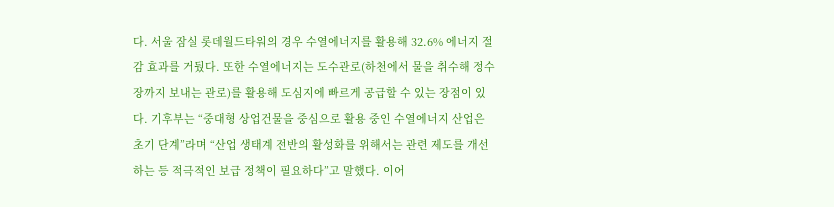다. 서울 잠실 롯데월드타워의 경우 수열에너지를 활용해 32.6% 에너지 절감 효과를 거뒀다. 또한 수열에너지는 도수관로(하천에서 물을 취수해 정수장까지 보내는 관로)를 활용해 도심지에 빠르게 공급할 수 있는 장점이 있다. 기후부는 “중대형 상업건물을 중심으로 활용 중인 수열에너지 산업은 초기 단계”라며 “산업 생태계 전반의 활성화를 위해서는 관련 제도를 개선하는 등 적극적인 보급 정책이 필요하다”고 말했다. 이어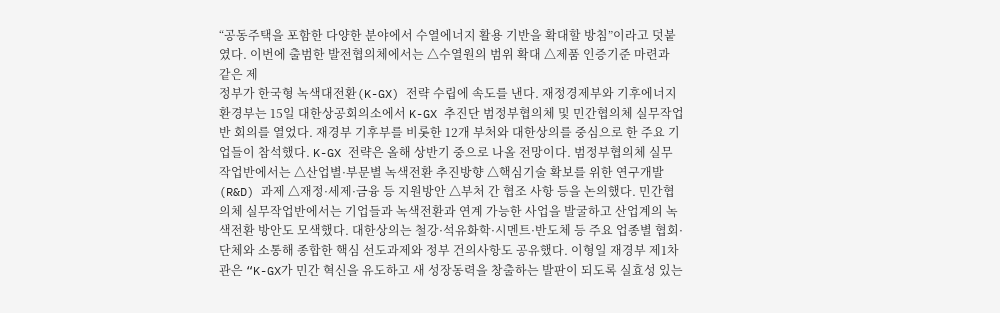“공동주택을 포함한 다양한 분야에서 수열에너지 활용 기반을 확대할 방침”이라고 덧붙였다. 이번에 출범한 발전협의체에서는 △수열원의 범위 확대 △제품 인증기준 마련과 같은 제
정부가 한국형 녹색대전환(K-GX) 전략 수립에 속도를 낸다. 재정경제부와 기후에너지환경부는 15일 대한상공회의소에서 K-GX 추진단 범정부협의체 및 민간협의체 실무작업반 회의를 열었다. 재경부 기후부를 비롯한 12개 부처와 대한상의를 중심으로 한 주요 기업들이 참석했다. K-GX 전략은 올해 상반기 중으로 나올 전망이다. 범정부협의체 실무작업반에서는 △산업별·부문별 녹색전환 추진방향 △핵심기술 확보를 위한 연구개발(R&D) 과제 △재정·세제·금융 등 지원방안 △부처 간 협조 사항 등을 논의했다. 민간협의체 실무작업반에서는 기업들과 녹색전환과 연계 가능한 사업을 발굴하고 산업계의 녹색전환 방안도 모색했다. 대한상의는 철강·석유화학·시멘트·반도체 등 주요 업종별 협회·단체와 소통해 종합한 핵심 선도과제와 정부 건의사항도 공유했다. 이형일 재경부 제1차관은 “K-GX가 민간 혁신을 유도하고 새 성장동력을 창출하는 발판이 되도록 실효성 있는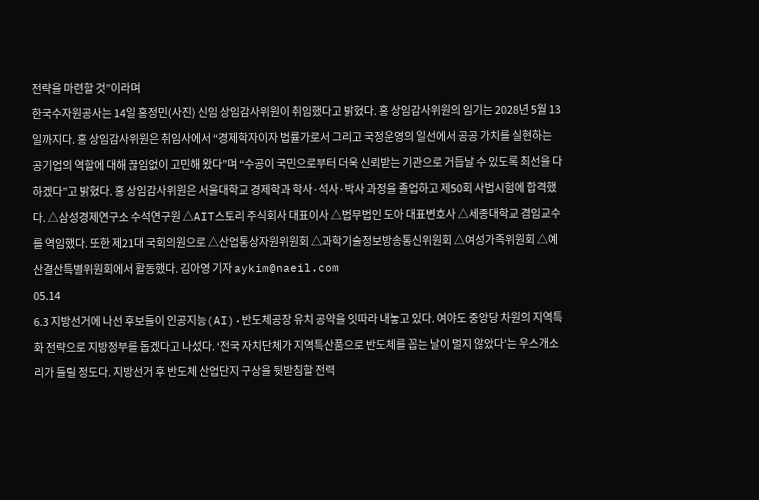전략을 마련할 것”이라며
한국수자원공사는 14일 홍정민(사진) 신임 상임감사위원이 취임했다고 밝혔다. 홍 상임감사위원의 임기는 2028년 5월 13일까지다. 홍 상임감사위원은 취임사에서 “경제학자이자 법률가로서 그리고 국정운영의 일선에서 공공 가치를 실현하는 공기업의 역할에 대해 끊임없이 고민해 왔다”며 “수공이 국민으로부터 더욱 신뢰받는 기관으로 거듭날 수 있도록 최선을 다하겠다”고 밝혔다. 홍 상임감사위원은 서울대학교 경제학과 학사·석사·박사 과정을 졸업하고 제50회 사법시험에 합격했다. △삼성경제연구소 수석연구원 △AIT스토리 주식회사 대표이사 △법무법인 도아 대표변호사 △세종대학교 겸임교수를 역임했다. 또한 제21대 국회의원으로 △산업통상자원위원회 △과학기술정보방송통신위원회 △여성가족위원회 △예산결산특별위원회에서 활동했다. 김아영 기자 aykim@naeil.com
05.14
6.3 지방선거에 나선 후보들이 인공지능(AI)·반도체공장 유치 공약을 잇따라 내놓고 있다. 여야도 중앙당 차원의 지역특화 전략으로 지방정부를 돕겠다고 나섰다. ‘전국 자치단체가 지역특산품으로 반도체를 꼽는 날이 멀지 않았다’는 우스개소리가 들릴 정도다. 지방선거 후 반도체 산업단지 구상을 뒷받침할 전력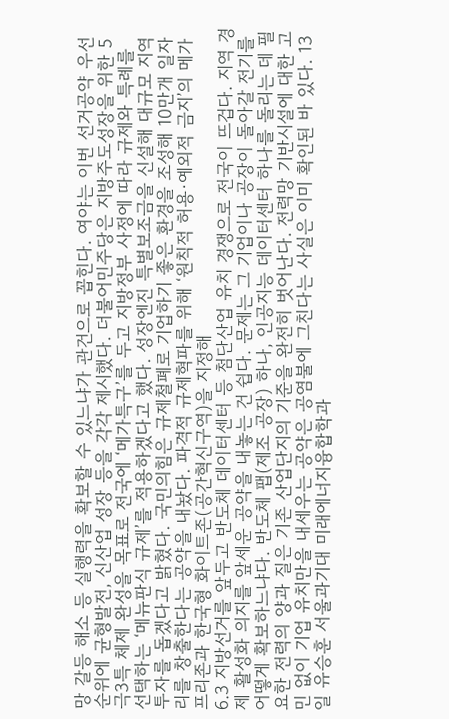망 갈등 해소 등 실행력을 확보할 수 있느냐가 관건으로 꼽힌다. 여야는 이번 선거공약 우선순위에 균형발전, 신산업 성장 등을 각각 제시했다. 더불어민주당은 지방주도성장을 위한 5극3특 체제 완성을 목표로 전국에 ‘메가특구’를 두고 지방정부 사정에 따라 규제와 특례를 선택하는 ‘메뉴판식 규제’를 적용하겠다고 했다. 성장엔진 특별보조금을 신설해 대규모 지역투자를 돕겠다고 밝혔다. 국민의힘은 규제철폐로 기업하기 좋은 환경을 조성해 10만개 일자리를 창출한다는 공약을 내놨다. 파격적 규제혁파를 위해 ‘원칙적 허용·예외적 금지’의 메가프리존과 한국형 화이트존(공간혁신구역)을 지정해
6.3 지방선거를 앞두고 반도체 데이터센터 등 첨단산업 유치 경쟁으로 전국이 뜨겁다. 지역 경제 활성화 의지를 앞세운 공약을 내놓는 건 쉽다. 문제는 그 기업이나 공장이 돌아갈 전기를 어떻게 확보하느냐다. 반도체 팹(제조 공장) 하나, 인공지능 데이터센터 하나를 돌리는 데 필요한 전력의 양과 질은 기존 산업단지의 기준을 완전히 벗어난다. 전력망 기반시설에 대한 고민 없이 기업 유치만을 내세우는 공약은 공염불에 그친다는 사실은 이미 확인된 바 있다. 13일 유승훈 서울과기대 미래에너지융합학과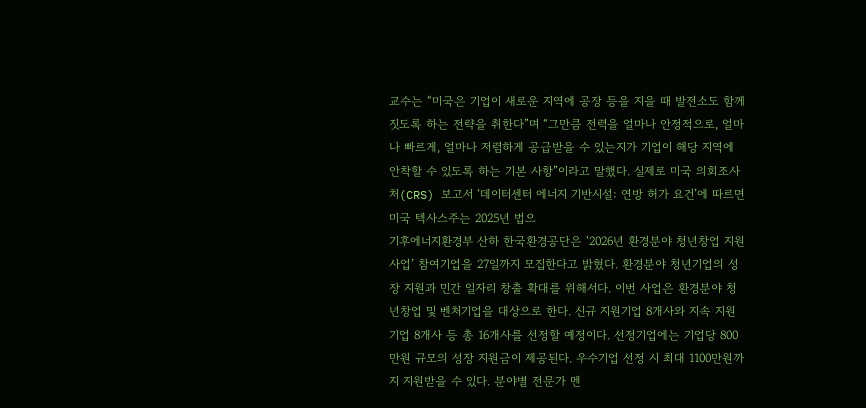교수는 “미국은 기업이 새로운 지역에 공장 등을 지을 때 발전소도 함께 짓도록 하는 전략을 취한다”며 “그만큼 전력을 얼마나 안정적으로, 얼마나 빠르게, 얼마나 저렴하게 공급받을 수 있는지가 기업이 해당 지역에 안착할 수 있도록 하는 기본 사항”이라고 말했다. 실제로 미국 의회조사처(CRS) 보고서 ‘데이터센터 에너지 기반시설: 연방 허가 요건’에 따르면 미국 텍사스주는 2025년 법으
기후에너지환경부 산하 한국환경공단은 ‘2026년 환경분야 청년창업 지원사업’ 참여기업을 27일까지 모집한다고 밝혔다. 환경분야 청년기업의 성장 지원과 민간 일자리 창출 확대를 위해서다. 이번 사업은 환경분야 청년창업 및 벤처기업을 대상으로 한다. 신규 지원기업 8개사와 지속 지원기업 8개사 등 총 16개사를 선정할 예정이다. 선정기업에는 기업당 800만원 규모의 성장 지원금이 제공된다. 우수기업 선정 시 최대 1100만원까지 지원받을 수 있다. 분야별 전문가 멘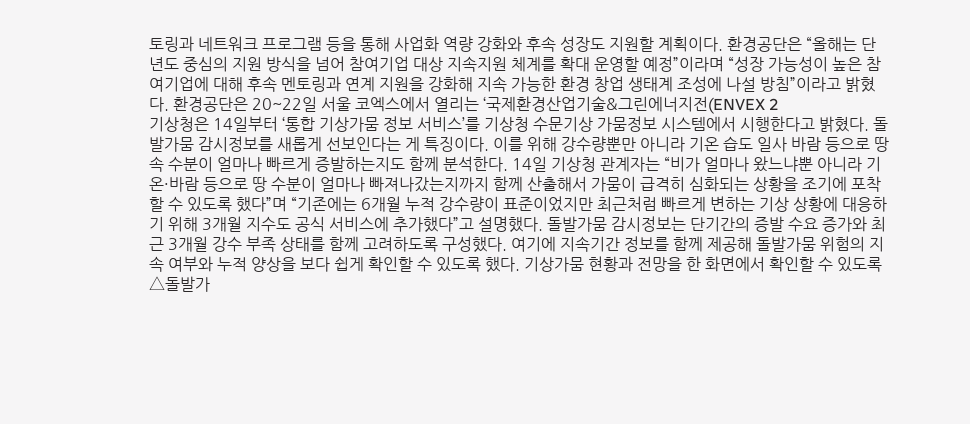토링과 네트워크 프로그램 등을 통해 사업화 역량 강화와 후속 성장도 지원할 계획이다. 환경공단은 “올해는 단년도 중심의 지원 방식을 넘어 참여기업 대상 지속지원 체계를 확대 운영할 예정”이라며 “성장 가능성이 높은 참여기업에 대해 후속 멘토링과 연계 지원을 강화해 지속 가능한 환경 창업 생태계 조성에 나설 방침”이라고 밝혔다. 환경공단은 20~22일 서울 코엑스에서 열리는 ‘국제환경산업기술&그린에너지전(ENVEX 2
기상청은 14일부터 ‘통합 기상가뭄 정보 서비스’를 기상청 수문기상 가뭄정보 시스템에서 시행한다고 밝혔다. 돌발가뭄 감시정보를 새롭게 선보인다는 게 특징이다. 이를 위해 강수량뿐만 아니라 기온 습도 일사 바람 등으로 땅속 수분이 얼마나 빠르게 증발하는지도 함께 분석한다. 14일 기상청 관계자는 “비가 얼마나 왔느냐뿐 아니라 기온·바람 등으로 땅 수분이 얼마나 빠져나갔는지까지 함께 산출해서 가뭄이 급격히 심화되는 상황을 조기에 포착할 수 있도록 했다”며 “기존에는 6개월 누적 강수량이 표준이었지만 최근처럼 빠르게 변하는 기상 상황에 대응하기 위해 3개월 지수도 공식 서비스에 추가했다”고 설명했다. 돌발가뭄 감시정보는 단기간의 증발 수요 증가와 최근 3개월 강수 부족 상태를 함께 고려하도록 구성했다. 여기에 지속기간 정보를 함께 제공해 돌발가뭄 위험의 지속 여부와 누적 양상을 보다 쉽게 확인할 수 있도록 했다. 기상가뭄 현황과 전망을 한 화면에서 확인할 수 있도록 △돌발가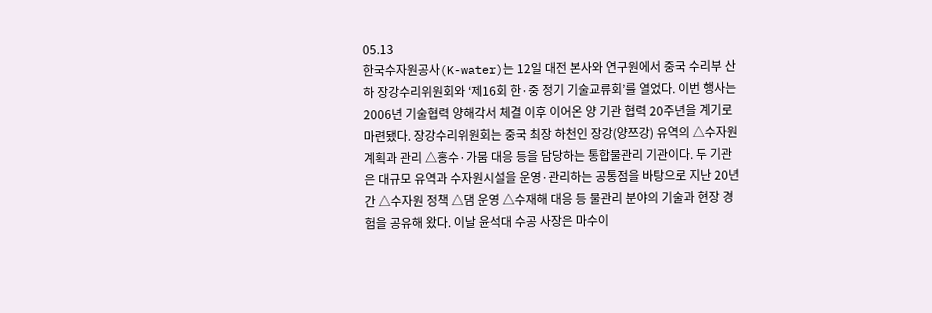05.13
한국수자원공사(K-water)는 12일 대전 본사와 연구원에서 중국 수리부 산하 장강수리위원회와 ‘제16회 한·중 정기 기술교류회’를 열었다. 이번 행사는 2006년 기술협력 양해각서 체결 이후 이어온 양 기관 협력 20주년을 계기로 마련됐다. 장강수리위원회는 중국 최장 하천인 장강(양쯔강) 유역의 △수자원 계획과 관리 △홍수·가뭄 대응 등을 담당하는 통합물관리 기관이다. 두 기관은 대규모 유역과 수자원시설을 운영·관리하는 공통점을 바탕으로 지난 20년간 △수자원 정책 △댐 운영 △수재해 대응 등 물관리 분야의 기술과 현장 경험을 공유해 왔다. 이날 윤석대 수공 사장은 마수이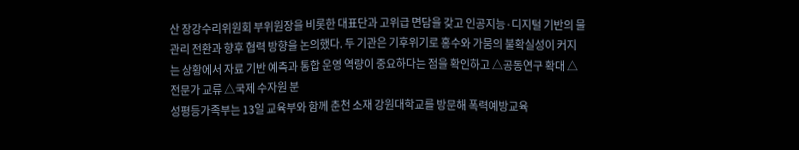산 장강수리위원회 부위원장을 비롯한 대표단과 고위급 면담을 갖고 인공지능·디지털 기반의 물관리 전환과 향후 협력 방향을 논의했다. 두 기관은 기후위기로 홍수와 가뭄의 불확실성이 커지는 상황에서 자료 기반 예측과 통합 운영 역량이 중요하다는 점을 확인하고 △공동연구 확대 △전문가 교류 △국제 수자원 분
성평등가족부는 13일 교육부와 함께 춘천 소재 강원대학교를 방문해 폭력예방교육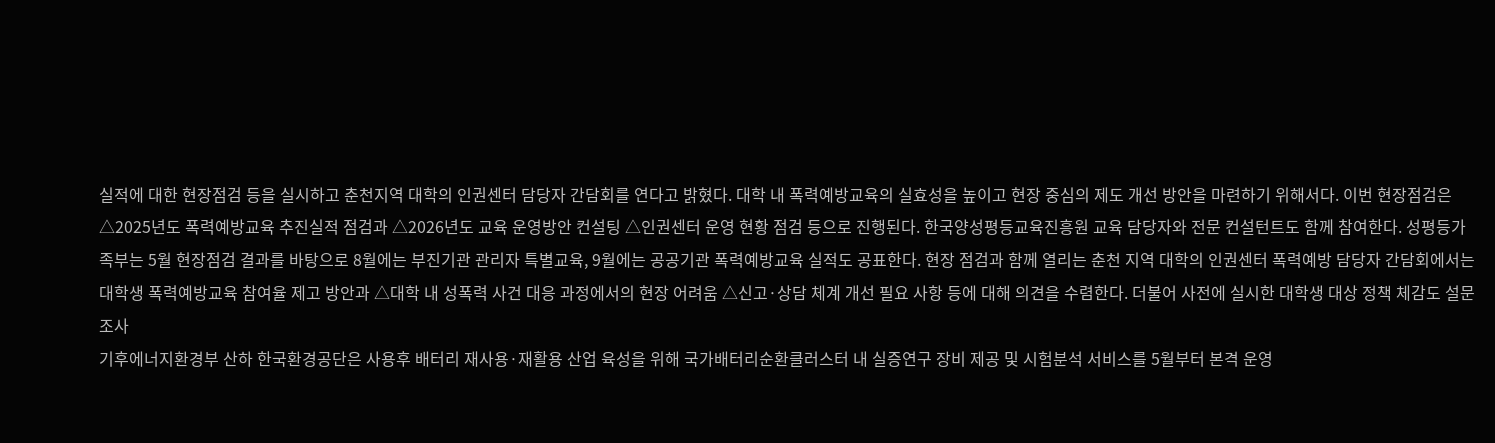실적에 대한 현장점검 등을 실시하고 춘천지역 대학의 인권센터 담당자 간담회를 연다고 밝혔다. 대학 내 폭력예방교육의 실효성을 높이고 현장 중심의 제도 개선 방안을 마련하기 위해서다. 이번 현장점검은 △2025년도 폭력예방교육 추진실적 점검과 △2026년도 교육 운영방안 컨설팅 △인권센터 운영 현황 점검 등으로 진행된다. 한국양성평등교육진흥원 교육 담당자와 전문 컨설턴트도 함께 참여한다. 성평등가족부는 5월 현장점검 결과를 바탕으로 8월에는 부진기관 관리자 특별교육, 9월에는 공공기관 폭력예방교육 실적도 공표한다. 현장 점검과 함께 열리는 춘천 지역 대학의 인권센터 폭력예방 담당자 간담회에서는 대학생 폭력예방교육 참여율 제고 방안과 △대학 내 성폭력 사건 대응 과정에서의 현장 어려움 △신고·상담 체계 개선 필요 사항 등에 대해 의견을 수렴한다. 더불어 사전에 실시한 대학생 대상 정책 체감도 설문조사
기후에너지환경부 산하 한국환경공단은 사용후 배터리 재사용·재활용 산업 육성을 위해 국가배터리순환클러스터 내 실증연구 장비 제공 및 시험분석 서비스를 5월부터 본격 운영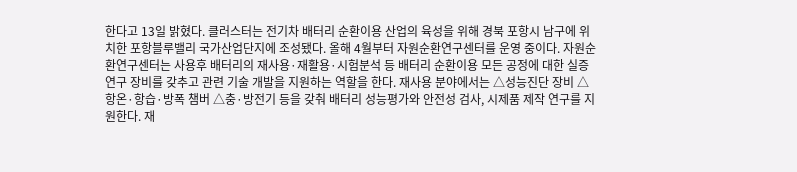한다고 13일 밝혔다. 클러스터는 전기차 배터리 순환이용 산업의 육성을 위해 경북 포항시 남구에 위치한 포항블루밸리 국가산업단지에 조성됐다. 올해 4월부터 자원순환연구센터를 운영 중이다. 자원순환연구센터는 사용후 배터리의 재사용·재활용·시험분석 등 배터리 순환이용 모든 공정에 대한 실증연구 장비를 갖추고 관련 기술 개발을 지원하는 역할을 한다. 재사용 분야에서는 △성능진단 장비 △항온·항습·방폭 챔버 △충·방전기 등을 갖춰 배터리 성능평가와 안전성 검사, 시제품 제작 연구를 지원한다. 재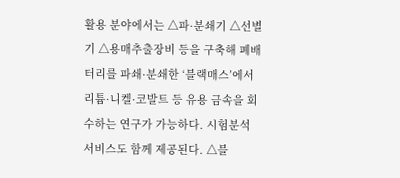활용 분야에서는 △파·분쇄기 △선별기 △용매추출장비 등을 구축해 폐배터리를 파쇄·분쇄한 ‘블랙매스’에서 리튬·니켈·코발트 등 유용 금속을 회수하는 연구가 가능하다. 시험분석 서비스도 함께 제공된다. △블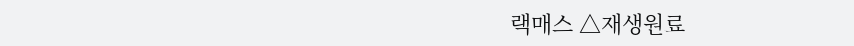랙매스 △재생원료